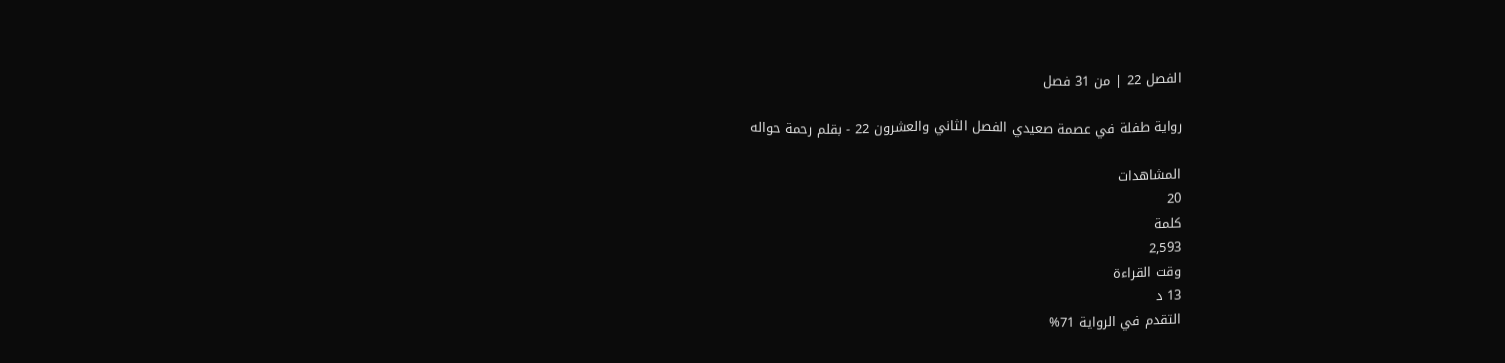الفصل 22 | من 31 فصل

رواية طفلة في عصمة صعيدي الفصل الثاني والعشرون 22 - بقلم رحمة حواله

المشاهدات
20
كلمة
2,593
وقت القراءة
13 د
التقدم في الرواية 71%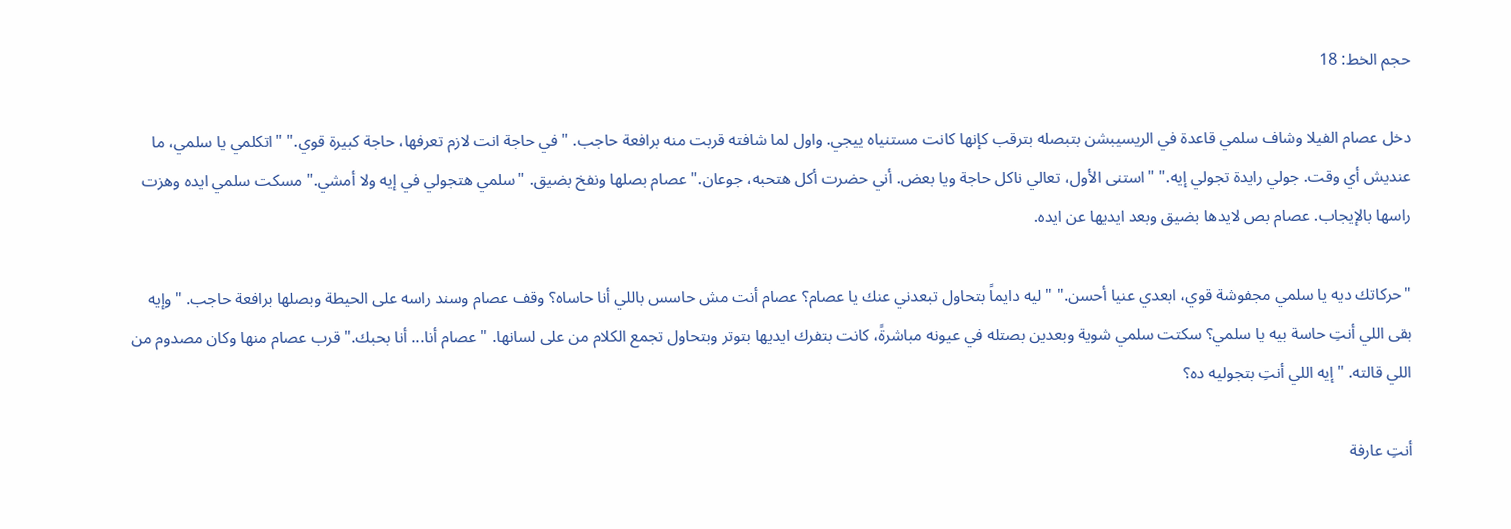حجم الخط: 18

دخل عصام الفيلا وشاف سلمي قاعدة في الريسيبشن بتبصله بترقب كإنها كانت مستنياه ييجي. واول لما شافته قربت منه برافعة حاجب. "في حاجة انت لازم تعرفها، حاجة كبيرة قوي." "اتكلمي يا سلمي، ما عنديش أي وقت. جولي رايدة تجولي إيه." "استنى الأول، تعالي ناكل حاجة ويا بعض. أني حضرت أكل هتحبه، جوعان." عصام بصلها ونفخ بضيق. "سلمي هتجولي في إيه ولا أمشي." مسكت سلمي ايده وهزت راسها بالإيجاب. عصام بص لايدها بضيق وبعد ايديها عن ايده.

"حركاتك ديه يا سلمي مجفوشة قوي، ابعدي عنيا أحسن." "ليه دايماً بتحاول تبعدني عنك يا عصام؟ عصام أنت مش حاسس باللي أنا حاساه؟ وقف عصام وسند راسه على الحيطة وبصلها برافعة حاجب. "وإيه بقى اللي أنتِ حاسة بيه يا سلمي؟ سكتت سلمي شوية وبعدين بصتله في عيونه مباشرةً، كانت بتفرك ايديها بتوتر وبتحاول تجمع الكلام من على لسانها. "عصام أنا... أنا بحبك." قرب عصام منها وكان مصدوم من اللي قالته. "إيه اللي أنتِ بتجوليه ده؟

أنتِ عارفة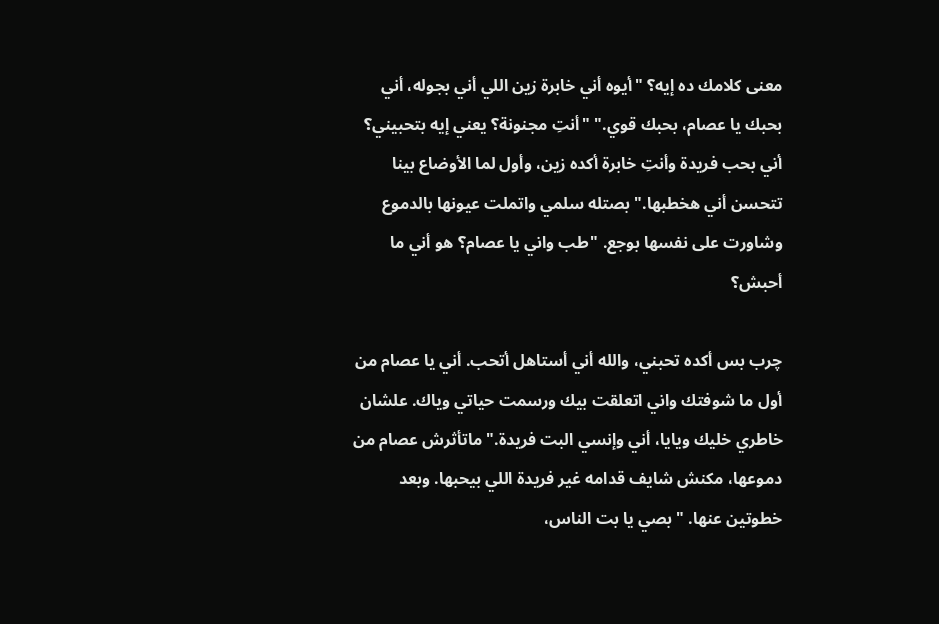معنى كلامك ده إيه؟ "أيوه أني خابرة زين اللي أني بجوله، أني بحبك يا عصام، بحبك قوي." "أنتِ مجنونة؟ يعني إيه بتحبيني؟ أني بحب فريدة وأنتِ خابرة أكده زين، وأول لما الأوضاع بينا تتحسن أني هخطبها." بصتله سلمي واتملت عيونها بالدموع وشاورت على نفسها بوجع. "طب واني يا عصام؟ هو أني ما أحبش؟

چرب بس أكده تحبني، والله أني أستاهل أتحب. أني يا عصام من أول ما شوفتك واني اتعلقت بيك ورسمت حياتي وياك. علشان خاطري خليك ويايا، أني وإنسي البت فريدة." ماتأثرش عصام من دموعها، مكنش شايف قدامه غير فريدة اللي بيحبها. وبعد خطوتين عنها. "بصي يا بت الناس،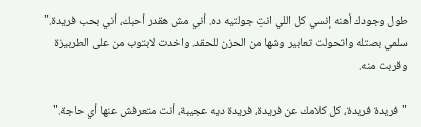طول وجودك أهنه إنسي كل اللي انتِ جولتيه ده. أني مش هقدر أحبك، أني بحب فريدة." سلمي بصتله واتحولت تعابير وشها من الحزن للحقد. واخدت لابتوب من على الطربيزة وقربت منه.

"فريدة فريدة، كل كلامك عن فريدة، فريدة ديه عجيبة، أنت متعرفش عنها أي حاجة."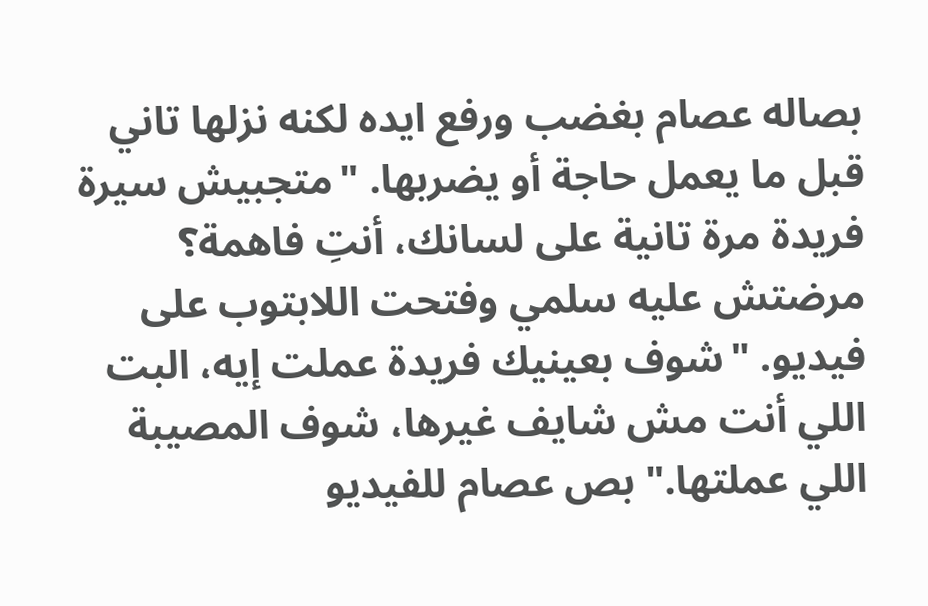بصاله عصام بغضب ورفع ايده لكنه نزلها تاني قبل ما يعمل حاجة أو يضربها. "متجبيش سيرة فريدة مرة تانية على لسانك، أنتِ فاهمة؟ مرضتش عليه سلمي وفتحت اللابتوب على فيديو. "شوف بعينيك فريدة عملت إيه، البت اللي أنت مش شايف غيرها، شوف المصيبة اللي عملتها." بص عصام للفيديو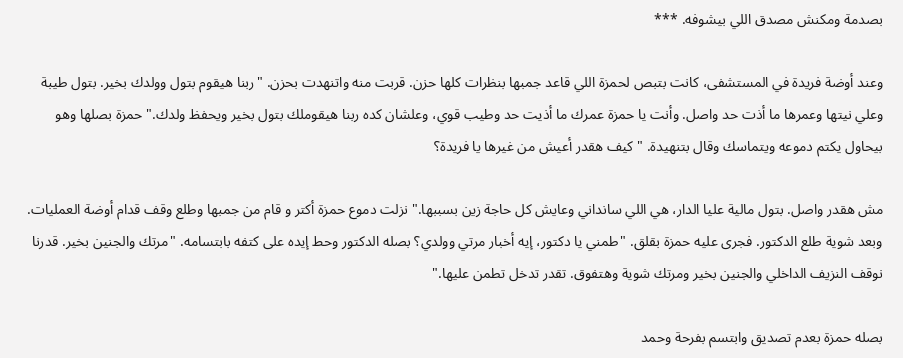بصدمة ومكنش مصدق اللي بيشوفه. ***

وعند أوضة فريدة في المستشفى، كانت بتبص لحمزة اللي قاعد جمبها بنظرات كلها حزن. قربت منه واتنهدت بحزن. "ربنا هيقوم بتول وولدك بخير. بتول طيبة وعلي نيتها وعمرها ما أذت حد واصل. وأنت يا حمزة عمرك ما أذيت حد وطيب قوي، وعلشان كده ربنا هيقوملك بتول بخير ويحفظ ولدك." حمزة بصلها وهو بيحاول يكتم دموعه ويتماسك وقال بتنهيدة. "كيف هقدر أعيش من غيرها يا فريدة؟

مش هقدر واصل. بتول مالية عليا الدار، هي اللي سانداني وعايش كل حاجة زين بسببها." نزلت دموع حمزة أكتر و قام من جمبها وطلع وقف قدام أوضة العمليات. وبعد شوية طلع الدكتور. فجرى عليه حمزة بقلق. "طمني يا دكتور، إيه أخبار مرتي وولدي؟ بصله الدكتور وحط إيده على كتفه بابتسامه. "مرتك والجنين بخير. قدرنا نوقف النزيف الداخلي والجنين بخير ومرتك شوية وهتفوق. تقدر تدخل تطمن عليها."

بصله حمزة بعدم تصديق وابتسم بفرحة وحمد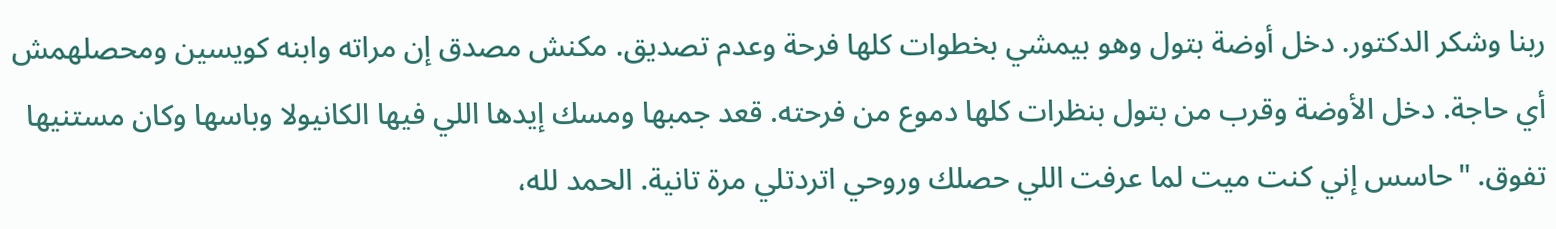ربنا وشكر الدكتور. دخل أوضة بتول وهو بيمشي بخطوات كلها فرحة وعدم تصديق. مكنش مصدق إن مراته وابنه كويسين ومحصلهمش أي حاجة. دخل الأوضة وقرب من بتول بنظرات كلها دموع من فرحته. قعد جمبها ومسك إيدها اللي فيها الكانيولا وباسها وكان مستنيها تفوق. "حاسس إني كنت ميت لما عرفت اللي حصلك وروحي اتردتلي مرة تانية. الحمد لله،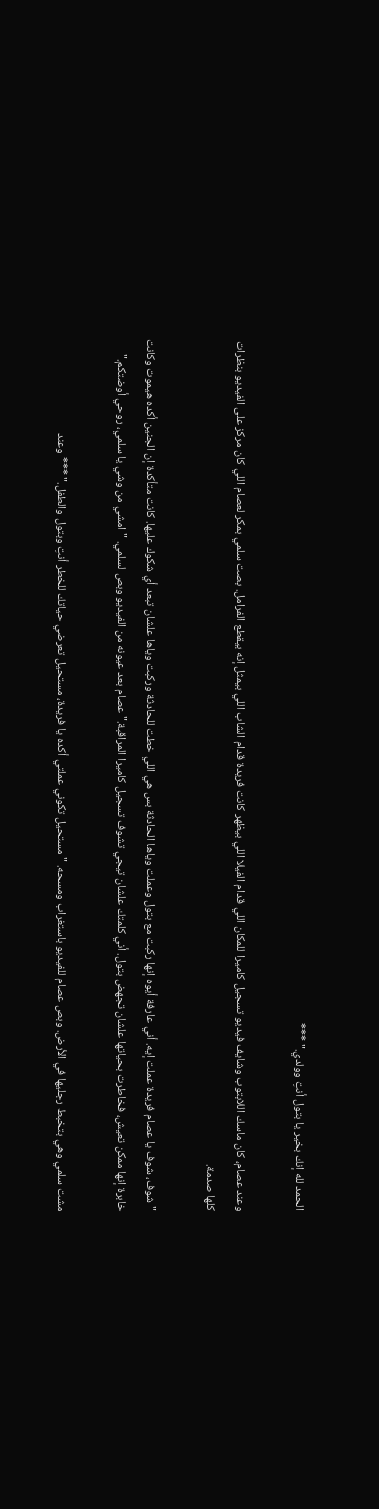الحمد لله إنك بخير يا بتول أنتِ وولدي." ***

وعند عصام، كان ماسك اللابتوب وشايف فيديو تسجيل كاميرا للمكان اللي قدام الفيلا اللي بيظهر كانت فريدة قدام الشاب اللي بيمثل إنه بيقطع الفرامل. بصت سلمي بمكر لعصام اللي كان مركز على الفيديو بنظرات كلها صدمة.

"شوف، شوف يا عصام فريدة عملت إيه. أني عارفة أيوه إنها ركبت مع بتول وعملت وياها الحادثة بس هي اللي خطت للحادثة وركبت وياها علشان تبعد أي شكوك عليها. كانت متأكدة إن الجنين أكده هيموت وكانت خابرة إنها ممكن تعيش، فخاطرت بحياتها علشان تجهض بتول. أني كلمتك علشان تيجي تشوف تسجيل كاميرا المراقبة." عصام بعد عيونه من الفيديو وبص لسلمي. "امشي من وشي يا سلمي، روحي أوضتكم."

مشت سلمي وهي بتخبط رجليها في الأرض. وبص عصام للفيديو باستغراب ومسحه. "مستحيل تكوني عملتي أكده يا فريدة، مستحيل تعرضي حياتك للخطر أنتِ وبتول والطفل." *** وعند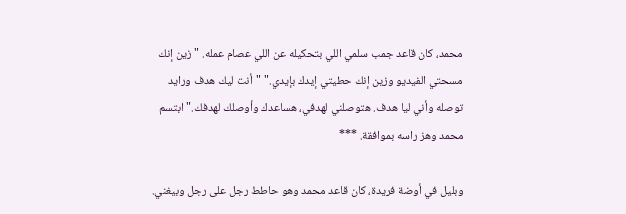محمد، كان قاعد جمب سلمي اللي بتحكيله عن اللي عصام عمله. "زين إنك مسحتي الفيديو وزين إنك حطيتي إيدك بإيدي." "أنت ليك هدف ورايد توصله وأني ليا هدف. هتوصلني لهدفي، هساعدك وأوصلك لهدفك." ابتسم محمد وهز راسه بموافقة. ***

وبليل في أوضة فريدة، كان قاعد محمد وهو حاطط رجل على رجل وبيغني.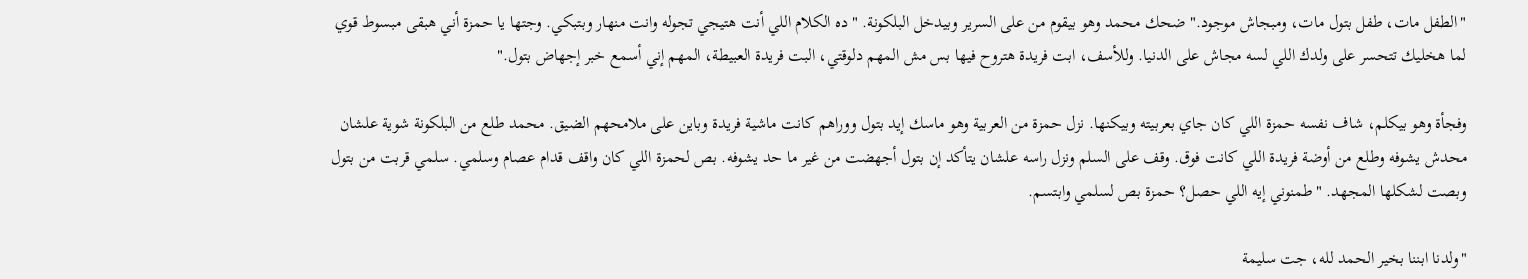"الطفل مات، طفل بتول مات، ومبجاش موجود." ضحك محمد وهو بيقوم من على السرير وبيدخل البلكونة. "ده الكلام اللي أنت هتيجي تجوله وانت منهار وبتبكي. وجتها يا حمزة أني هبقى مبسوط قوي لما هخليك تتحسر على ولدك اللي لسه مجاش على الدنيا. وللأسف، ابت فريدة هتروح فيها بس مش المهم دلوقتي، البت فريدة العبيطة، المهم إني أسمع خبر إجهاض بتول."

وفجأة وهو بيكلم، شاف نفسه حمزة اللي كان جاي بعربيته وبيكنها. نزل حمزة من العربية وهو ماسك إيد بتول ووراهم كانت ماشية فريدة وباين على ملامحهم الضيق. محمد طلع من البلكونة شوية علشان محدش يشوفه وطلع من أوضة فريدة اللي كانت فوق. وقف على السلم ونزل راسه علشان يتأكد إن بتول أجهضت من غير ما حد يشوفه. بص لحمزة اللي كان واقف قدام عصام وسلمي. سلمي قربت من بتول وبصت لشكلها المجهد. "طمنوني إيه اللي حصل؟ حمزة بص لسلمي وابتسم.

"ولدنا ابننا بخير الحمد لله، جت سليمة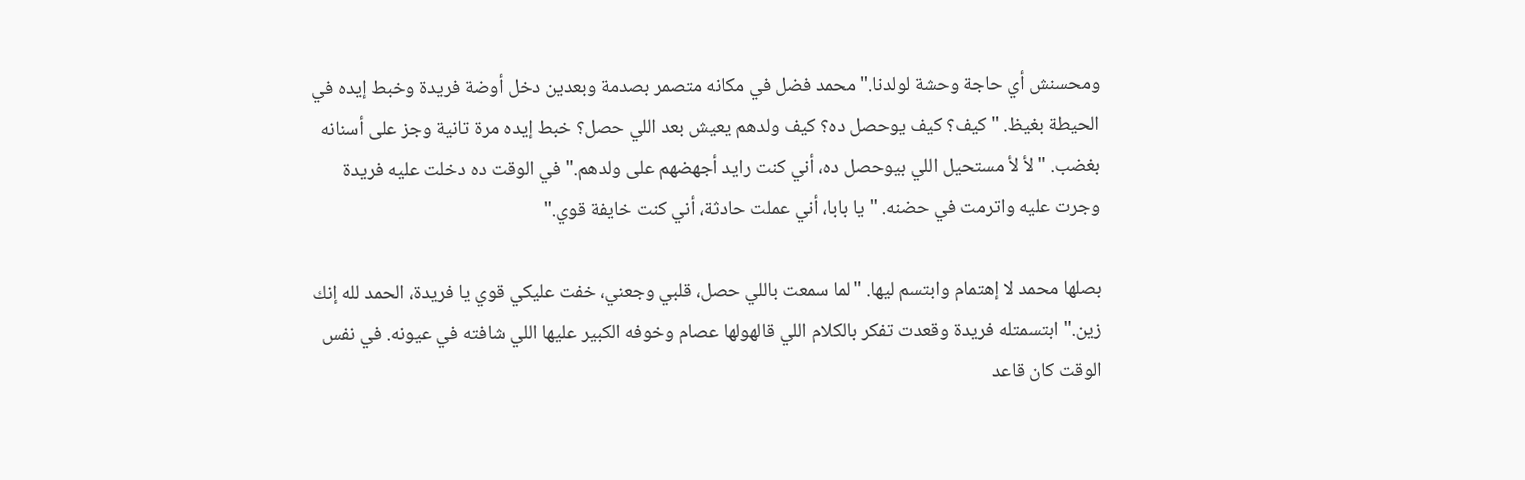ومحسنش أي حاجة وحشة لولدنا." محمد فضل في مكانه متصمر بصدمة وبعدين دخل أوضة فريدة وخبط إيده في الحيطة بغيظ. "كيف؟ كيف يوحصل ده؟ كيف ولدهم يعيش بعد اللي حصل؟ خبط إيده مرة تانية وجز على أسنانه بغضب. "لأ لأ مستحيل اللي بيوحصل ده، أني كنت رايد أجهضهم على ولدهم." في الوقت ده دخلت عليه فريدة وجرت عليه واترمت في حضنه. "يا بابا، أني عملت حادثة، أني كنت خايفة قوي."

بصلها محمد لا إهتمام وابتسم ليها. "لما سمعت باللي حصل، قلبي وجعني، خفت عليكي قوي يا فريدة، الحمد لله إنك زين." ابتسمتله فريدة وقعدت تفكر بالكلام اللي قالهولها عصام وخوفه الكبير عليها اللي شافته في عيونه. في نفس الوقت كان قاعد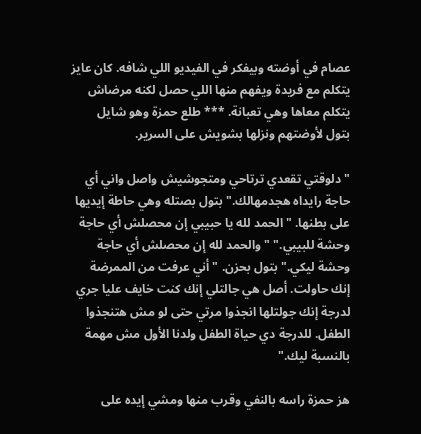عصام في أوضته وبيفكر في الفيديو اللي شافه. كان عايز يتكلم مع فريدة ويفهم منها اللي حصل لكنه مرضاش يتكلم معاها وهي تعبانة. *** طلع حمزة وهو شايل بتول لأوضتهم ونزلها بشويش على السرير.

"دلوقتي تقعدي ترتاحي ومتجوشيش واصل واني أي حاجة رايداه هجدمهالك." بتول بصتله وهي حاطة إيديها على بطنها. "الحمد لله يا حبيبي إن محصلش أي حاجة وحشة للبيبي." "والحمد لله إن محصلش أي حاجة وحشة ليكي." بتول بحزن. "أني عرفت من الممرضة إنك حاولت. أصل هي جالتلي إنك كنت خايف عليا جري لدرجة إنك جولتلها انجذوا مرتي حتى لو مش هتنجذوا الطفل. للدرجة دي حياة الطفل ولدنا الأول مش مهمة بالنسبة ليك."

هز حمزة راسه بالنفي وقرب منها ومشي إيده على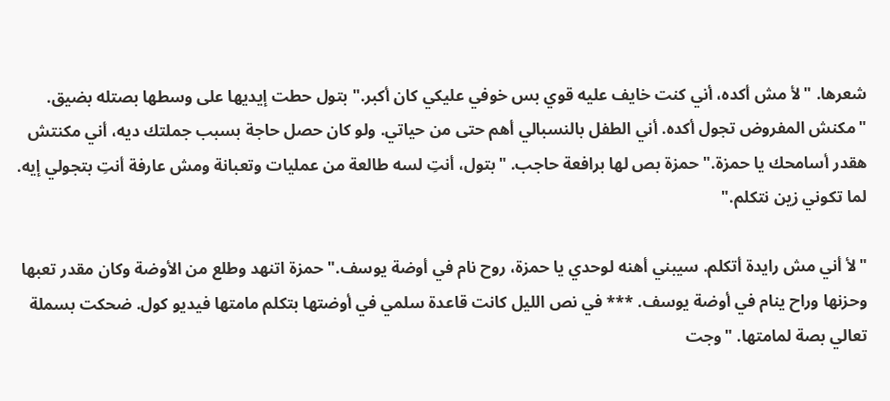شعرها. "لأ مش أكده، أني كنت خايف عليه قوي بس خوفي عليكي كان أكبر." بتول حطت إيديها على وسطها بصتله بضيق. "مكنش المفروض تجول أكده. أني الطفل بالنسبالي أهم حتى من حياتي. ولو كان حصل حاجة بسبب جملتك ديه، أني مكنتش هقدر أسامحك يا حمزة." حمزة بص لها برافعة حاجب. "بتول، أنتِ لسه طالعة من عمليات وتعبانة ومش عارفة أنتِ بتجولي إيه. لما تكوني زين نتكلم."

"لأ أني مش رايدة أتكلم. سيبني أهنه لوحدي يا حمزة، روح نام في أوضة يوسف." حمزة اتنهد وطلع من الأوضة وكان مقدر تعبها وحزنها وراح ينام في أوضة يوسف. *** في نص الليل كانت قاعدة سلمي في أوضتها بتكلم مامتها فيديو كول. ضحكت بسملة تعالي بصة لمامتها. "وجت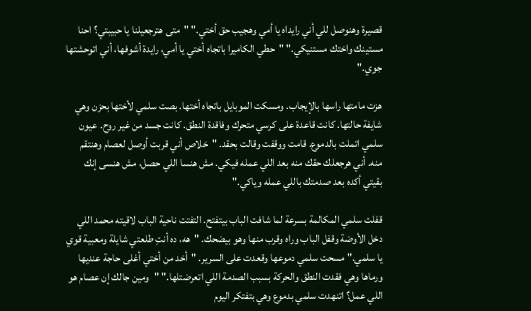قصيرة وهنوصل للي أني رايداه يا أمي وهجيب حق أختي." "متى هترجعيلنا يا حبيبتي؟ احنا مستينك واختك مستنيكي." "حطي الكاميرا باتجاه أختي يا أمي، رايدة أشوفها، أني اتوحشتها جوي."

هزت مامتها راسها بالإيجاب. ومسكت الموبايل باتجاه أختها. بصت سلمي لأختها بحزن وهي شايفة حالتها. كانت قاعدة على كرسي متحرك وفاقدة النطق. كانت جسد من غير روح. عيون سلمي اتملت بالدموع. قامت ووقفت وقالت بحقد. "خلاص أني قربت أوصل لعصام وهنتقم منه. أني هرجعلك حقك منه بعد اللي عمله فيكي. مش هنسا اللي حصل، مش هنسى إنك بقيتي أكده بعد صدمتك باللي عمله وياكي."

قفلت سلمي المكالمة بسرعة لما شافت الباب بيتفتح. التفتت ناحية الباب لاقيته محمد اللي دخل الأوضة وقفل الباب وراه وقرب منها وهو بيضحك. "هه، ده أنتِ طلعتي شايلة ومعبية قوي يا سلمي." مسحت سلمي دموعها وقعدت على السرير. "أخد من أختي أغلى حاجة عنديها ورماها وهي فقدت النطق والحركة بسبب الصدمة اللي اتعرضتلها." "ومين جالك إن عصام هو اللي عمل؟ اتنهدت سلمي بدموع وهي بتفتكر اليوم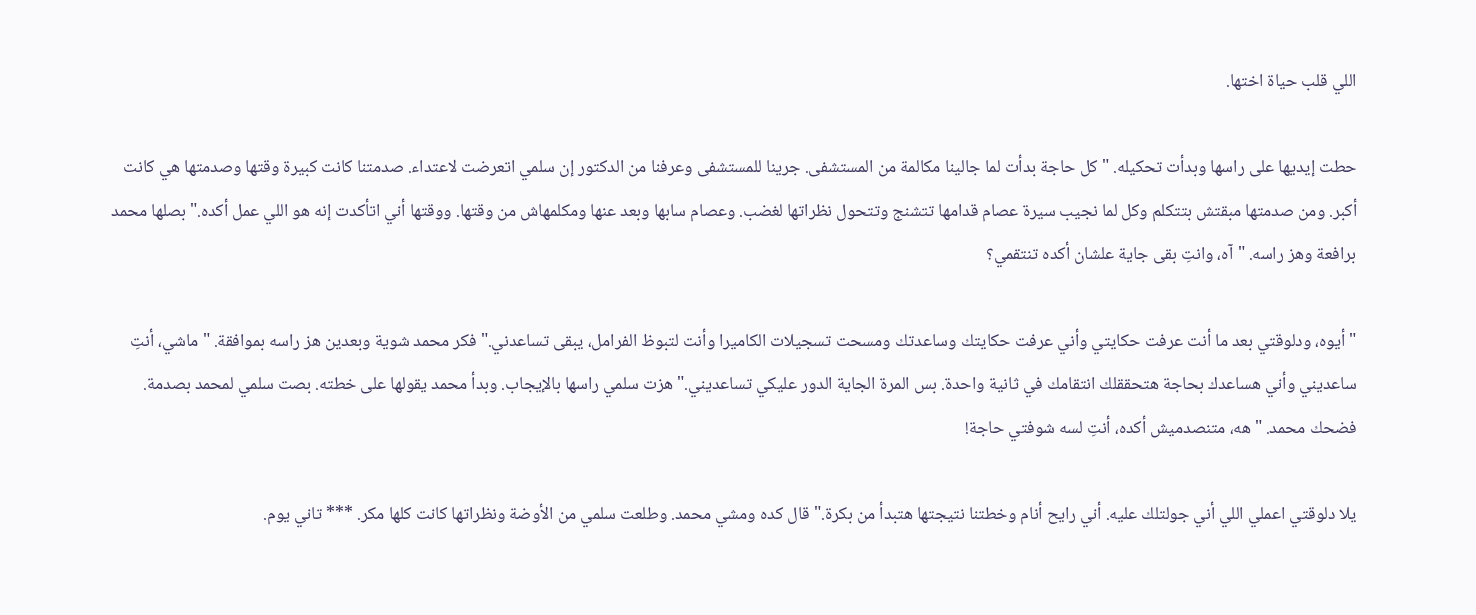اللي قلب حياة اختها.

حطت إيديها على راسها وبدأت تحكيله. "كل حاجة بدأت لما جالينا مكالمة من المستشفى. جرينا للمستشفى وعرفنا من الدكتور إن سلمي اتعرضت لاعتداء. صدمتنا كانت كبيرة وقتها وصدمتها هي كانت أكبر. ومن صدمتها مبقتش بتتكلم وكل لما نجيب سيرة عصام قدامها تتشنج وتتحول نظراتها لغضب. وعصام سابها وبعد عنها ومكلمهاش من وقتها. ووقتها أني اتأكدت إنه هو اللي عمل أكده." بصلها محمد برافعة وهز راسه. "آه، وانتِ بقى جاية علشان أكده تنتقمي؟

"أيوه، ودلوقتي بعد ما أنت عرفت حكايتي وأني عرفت حكايتك وساعدتك ومسحت تسجيلات الكاميرا وأنت لتبوظ الفرامل، يبقى تساعدني." فكر محمد شوية وبعدين هز راسه بموافقة. "ماشي، أنتِ ساعديني وأني هساعدك بحاجة هتحققلك انتقامك في ثانية واحدة. بس المرة الجاية الدور عليكي تساعديني." هزت سلمي راسها بالإيجاب. وبدأ محمد يقولها على خطته. بصت سلمي لمحمد بصدمة. فضحك محمد. "هه، متنصدميش أكده، أنتِ لسه شوفتي حاجة!

يلا دلوقتي اعملي اللي أني جولتلك عليه. أني رايح أنام وخطتنا نتيجتها هتبدأ من بكرة." قال كده ومشي محمد. وطلعت سلمي من الأوضة ونظراتها كانت كلها مكر. *** تاني يوم.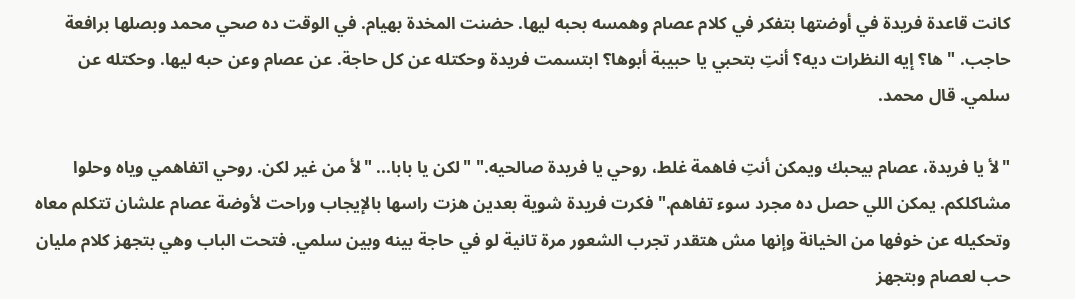كانت قاعدة فريدة في أوضتها بتفكر في كلام عصام وهمسه بحبه ليها. حضنت المخدة بهيام. في الوقت ده صحي محمد وبصلها برافعة حاجب. "ها؟ إيه النظرات ديه؟ أنتِ بتحبي يا حبيبة أبوها؟ ابتسمت فريدة وحكتله عن كل حاجة. عن عصام وعن حبه ليها. وحكتله عن سلمي. قال محمد.

"لأ يا فريدة، عصام بيحبك ويمكن أنتِ فاهمة غلط، روحي يا فريدة صالحيه." "لكن يا بابا... "لأ من غير لكن. روحي اتفاهمي وياه وحلوا مشاكلكم. يمكن اللي حصل ده مجرد سوء تفاهم." فكرت فريدة شوية بعدين هزت راسها بالإيجاب وراحت لأوضة عصام علشان تتكلم معاه وتحكيله عن خوفها من الخيانة وإنها مش هتقدر تجرب الشعور مرة تانية لو في حاجة بينه وبين سلمي. فتحت الباب وهي بتجهز كلام مليان حب لعصام وبتجهز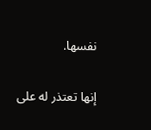نفسها.

إنها تعتذر له على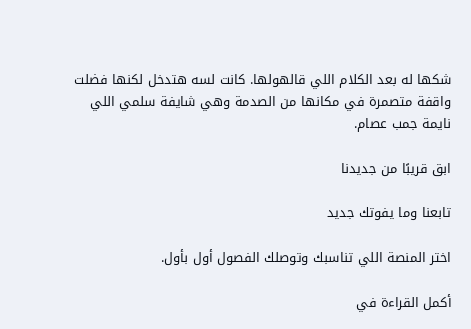شكها له بعد الكلام اللي قالهولها. كانت لسه هتدخل لكنها فضلت واقفة متصمرة في مكانها من الصدمة وهي شايفة سلمي اللي نايمة جمب عصام.

ابق قريبًا من جديدنا

تابعنا وما يفوتك جديد

اختر المنصة اللي تناسبك وتوصلك الفصول أول بأول.

أكمل القراءة في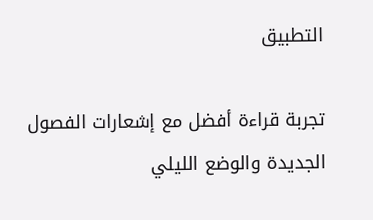التطبيق

تجربة قراءة أفضل مع إشعارات الفصول الجديدة والوضع الليلي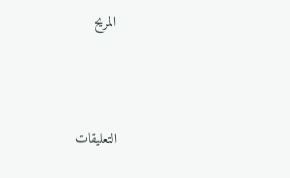المريح



التعليقات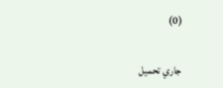(0)

جاري تحميل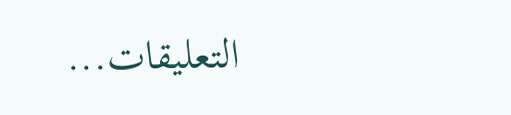التعليقات...